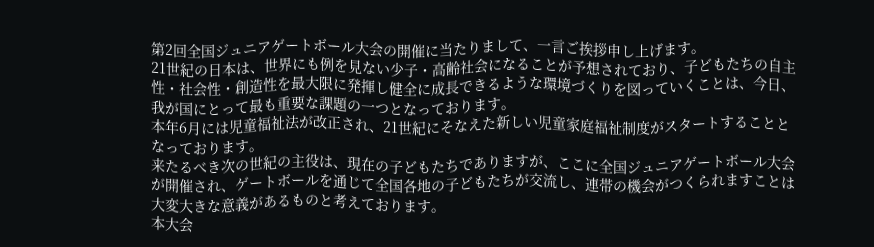第2回全国ジュニアゲートボール大会の開催に当たりまして、一言ご挨拶申し上げます。
21世紀の日本は、世界にも例を見ない少子・高齢社会になることが予想されており、子どもたちの自主性・社会性・創造性を最大限に発揮し健全に成長できるような環境づくりを図っていくことは、今日、我が国にとって最も重要な課題の一つとなっております。
本年6月には児童福祉法が改正され、21世紀にそなえた新しい児童家庭福祉制度がスタートすることとなっております。
来たるべき次の世紀の主役は、現在の子どもたちでありますが、ここに全国ジュニアゲートボール大会が開催され、ゲートボールを通じて全国各地の子どもたちが交流し、連帯の機会がつくられますことは大変大きな意義があるものと考えております。
本大会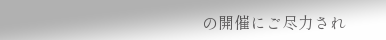の開催にご尽力され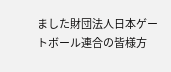ました財団法人日本ゲートボール連合の皆様方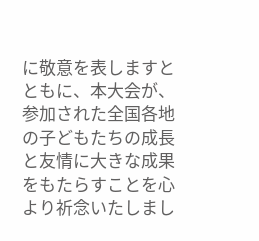に敬意を表しますとともに、本大会が、参加された全国各地の子どもたちの成長と友情に大きな成果をもたらすことを心より祈念いたしまし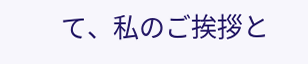て、私のご挨拶と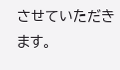させていただきます。